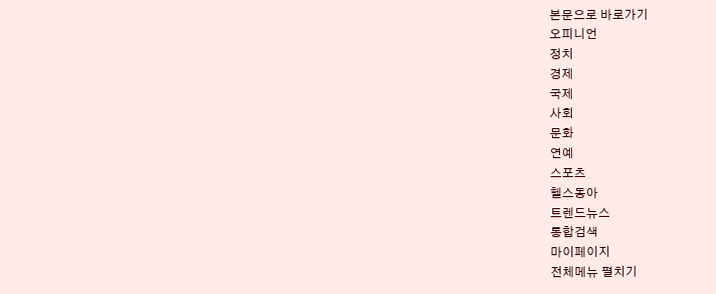본문으로 바로가기
오피니언
정치
경제
국제
사회
문화
연예
스포츠
헬스동아
트렌드뉴스
통합검색
마이페이지
전체메뉴 펼치기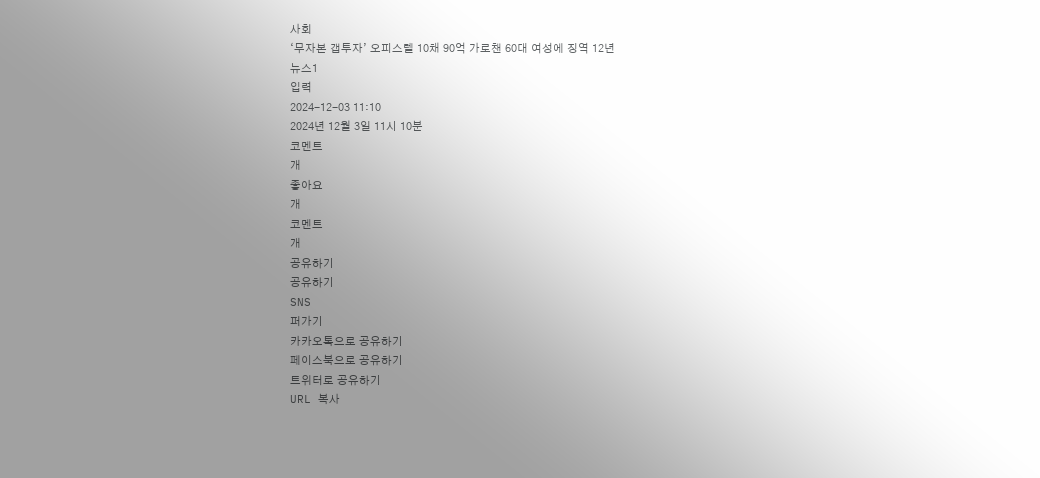사회
‘무자본 갭투자’ 오피스텔 10채 90억 가로챈 60대 여성에 징역 12년
뉴스1
입력
2024-12-03 11:10
2024년 12월 3일 11시 10분
코멘트
개
좋아요
개
코멘트
개
공유하기
공유하기
SNS
퍼가기
카카오톡으로 공유하기
페이스북으로 공유하기
트위터로 공유하기
URL 복사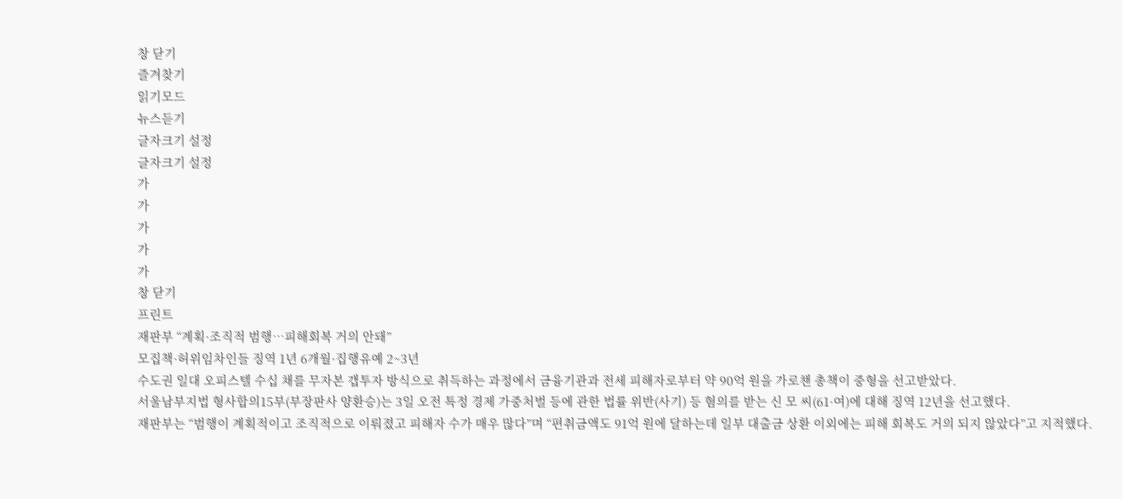창 닫기
즐겨찾기
읽기모드
뉴스듣기
글자크기 설정
글자크기 설정
가
가
가
가
가
창 닫기
프린트
재판부 “계획·조직적 범행…피해회복 거의 안돼”
모집책·허위임차인들 징역 1년 6개월·집행유예 2~3년
수도권 일대 오피스텔 수십 채를 무자본 갭투자 방식으로 취득하는 과정에서 금융기관과 전세 피해자로부터 약 90억 원을 가로챈 총책이 중형을 선고받았다.
서울남부지법 형사합의15부(부장판사 양환승)는 3일 오전 특정 경제 가중처벌 등에 관한 법률 위반(사기) 등 혐의를 받는 신 모 씨(61·여)에 대해 징역 12년을 선고했다.
재판부는 “범행이 계획적이고 조직적으로 이뤄졌고 피해자 수가 매우 많다”며 “편취금액도 91억 원에 달하는데 일부 대출금 상환 이외에는 피해 회복도 거의 되지 않았다”고 지적했다.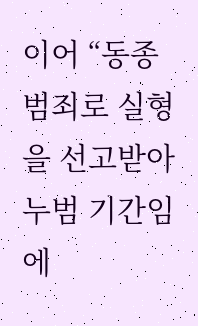이어 “동종 범죄로 실형을 선고받아 누범 기간임에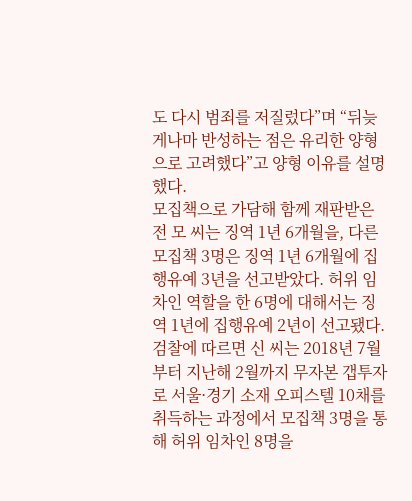도 다시 범죄를 저질렀다”며 “뒤늦게나마 반성하는 점은 유리한 양형으로 고려했다”고 양형 이유를 설명했다.
모집책으로 가담해 함께 재판받은 전 모 씨는 징역 1년 6개월을, 다른 모집책 3명은 징역 1년 6개월에 집행유예 3년을 선고받았다. 허위 임차인 역할을 한 6명에 대해서는 징역 1년에 집행유예 2년이 선고됐다.
검찰에 따르면 신 씨는 2018년 7월부터 지난해 2월까지 무자본 갭투자로 서울·경기 소재 오피스텔 10채를 취득하는 과정에서 모집책 3명을 통해 허위 임차인 8명을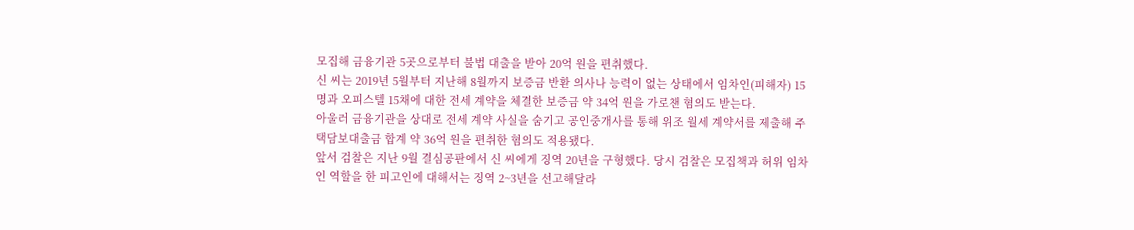모집해 금융기관 5곳으로부터 불법 대출을 받아 20억 원을 편취했다.
신 씨는 2019년 5월부터 지난해 8월까지 보증금 반환 의사나 능력이 없는 상태에서 임차인(피해자) 15명과 오피스텔 15채에 대한 전세 계약을 체결한 보증금 약 34억 원을 가로챈 혐의도 받는다.
아울러 금융기관을 상대로 전세 계약 사실을 숨기고 공인중개사를 통해 위조 월세 계약서를 제출해 주택담보대출금 합계 약 36억 원을 편취한 혐의도 적용됐다.
앞서 검찰은 지난 9월 결심공판에서 신 씨에게 징역 20년을 구형했다. 당시 검찰은 모집책과 허위 임차인 역할을 한 피고인에 대해서는 징역 2~3년을 선고해달라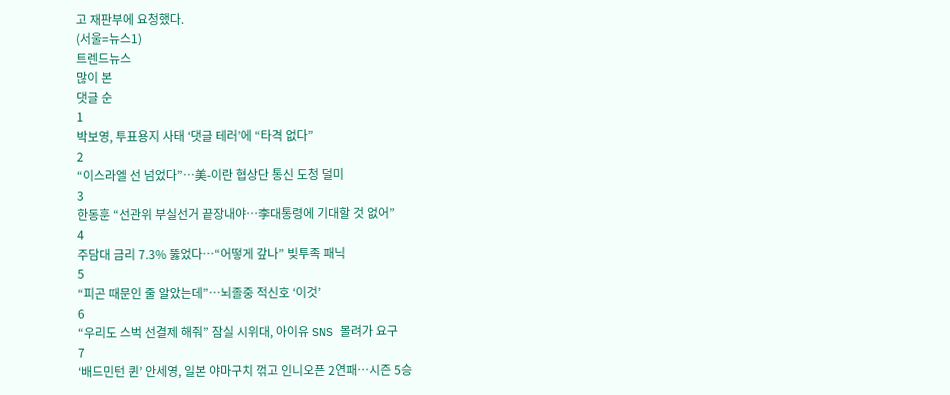고 재판부에 요청했다.
(서울=뉴스1)
트렌드뉴스
많이 본
댓글 순
1
박보영, 투표용지 사태 ‘댓글 테러’에 “타격 없다”
2
“이스라엘 선 넘었다”…美-이란 협상단 통신 도청 덜미
3
한동훈 “선관위 부실선거 끝장내야…李대통령에 기대할 것 없어”
4
주담대 금리 7.3% 뚫었다…“어떻게 갚나” 빚투족 패닉
5
“피곤 때문인 줄 알았는데”…뇌졸중 적신호 ‘이것’
6
“우리도 스벅 선결제 해줘” 잠실 시위대, 아이유 SNS 몰려가 요구
7
‘배드민턴 퀸’ 안세영, 일본 야마구치 꺾고 인니오픈 2연패…시즌 5승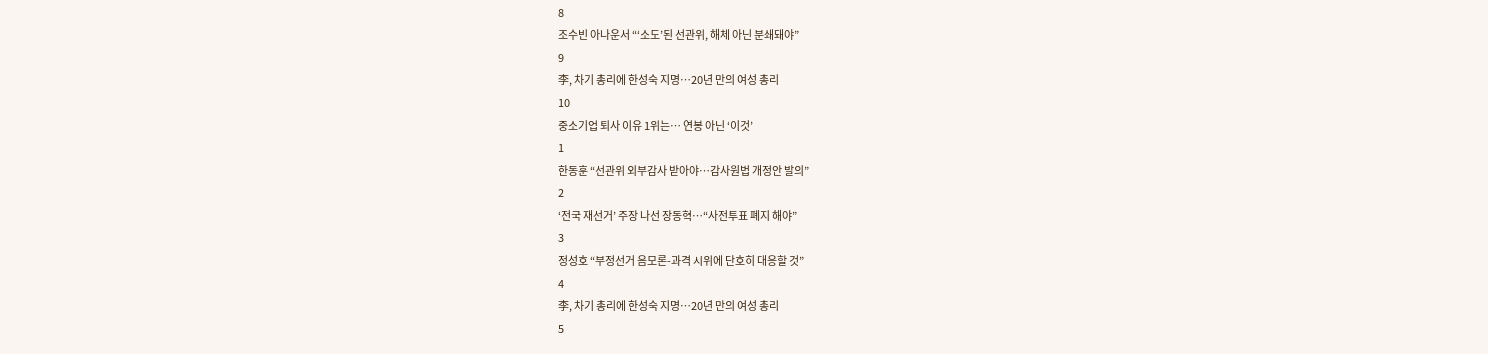8
조수빈 아나운서 “‘소도’된 선관위, 해체 아닌 분쇄돼야”
9
李, 차기 총리에 한성숙 지명…20년 만의 여성 총리
10
중소기업 퇴사 이유 1위는… 연봉 아닌 ‘이것’
1
한동훈 “선관위 외부감사 받아야…감사원법 개정안 발의”
2
‘전국 재선거’ 주장 나선 장동혁…“사전투표 폐지 해야”
3
정성호 “부정선거 음모론-과격 시위에 단호히 대응할 것”
4
李, 차기 총리에 한성숙 지명…20년 만의 여성 총리
5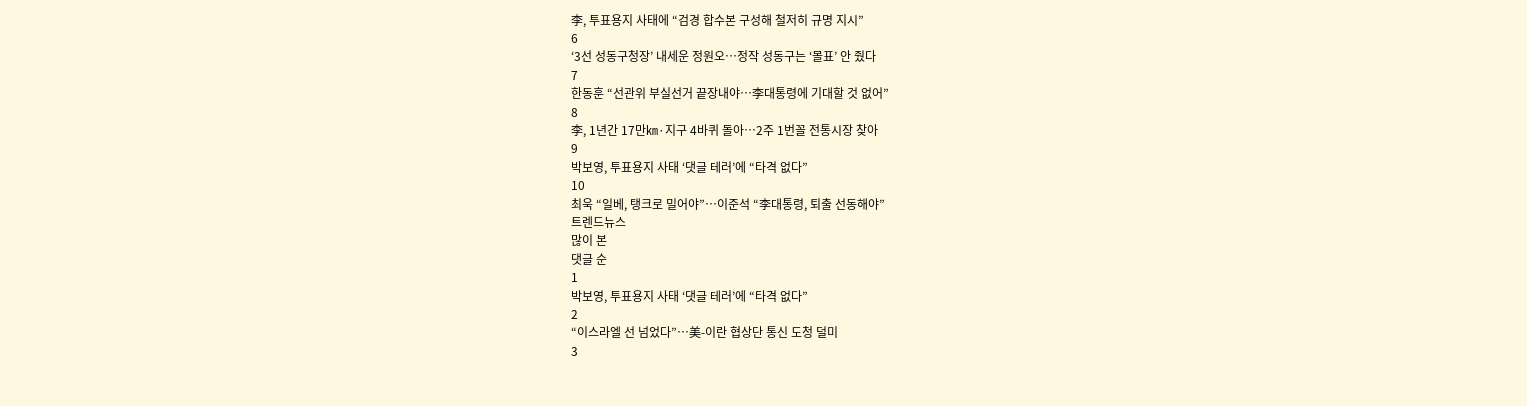李, 투표용지 사태에 “검경 합수본 구성해 철저히 규명 지시”
6
‘3선 성동구청장’ 내세운 정원오…정작 성동구는 ‘몰표’ 안 줬다
7
한동훈 “선관위 부실선거 끝장내야…李대통령에 기대할 것 없어”
8
李, 1년간 17만㎞·지구 4바퀴 돌아…2주 1번꼴 전통시장 찾아
9
박보영, 투표용지 사태 ‘댓글 테러’에 “타격 없다”
10
최욱 “일베, 탱크로 밀어야”…이준석 “李대통령, 퇴출 선동해야”
트렌드뉴스
많이 본
댓글 순
1
박보영, 투표용지 사태 ‘댓글 테러’에 “타격 없다”
2
“이스라엘 선 넘었다”…美-이란 협상단 통신 도청 덜미
3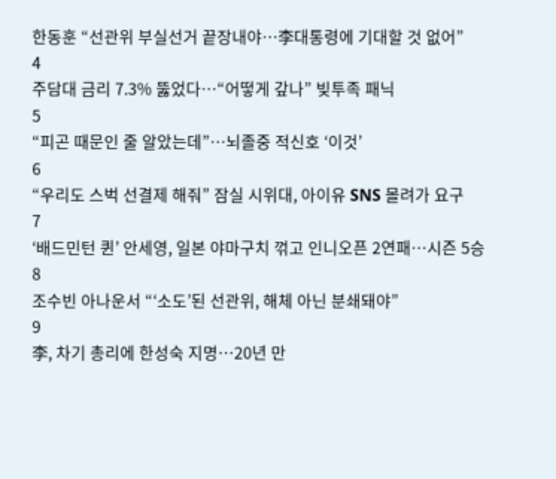한동훈 “선관위 부실선거 끝장내야…李대통령에 기대할 것 없어”
4
주담대 금리 7.3% 뚫었다…“어떻게 갚나” 빚투족 패닉
5
“피곤 때문인 줄 알았는데”…뇌졸중 적신호 ‘이것’
6
“우리도 스벅 선결제 해줘” 잠실 시위대, 아이유 SNS 몰려가 요구
7
‘배드민턴 퀸’ 안세영, 일본 야마구치 꺾고 인니오픈 2연패…시즌 5승
8
조수빈 아나운서 “‘소도’된 선관위, 해체 아닌 분쇄돼야”
9
李, 차기 총리에 한성숙 지명…20년 만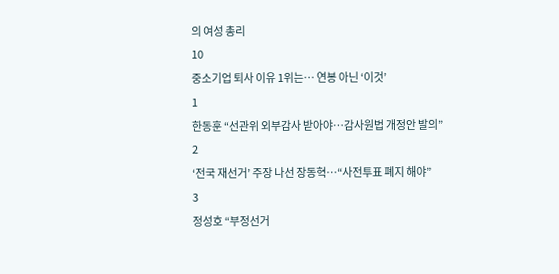의 여성 총리
10
중소기업 퇴사 이유 1위는… 연봉 아닌 ‘이것’
1
한동훈 “선관위 외부감사 받아야…감사원법 개정안 발의”
2
‘전국 재선거’ 주장 나선 장동혁…“사전투표 폐지 해야”
3
정성호 “부정선거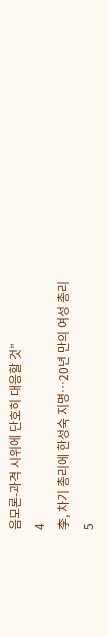음모론-과격 시위에 단호히 대응할 것”
4
李, 차기 총리에 한성숙 지명…20년 만의 여성 총리
5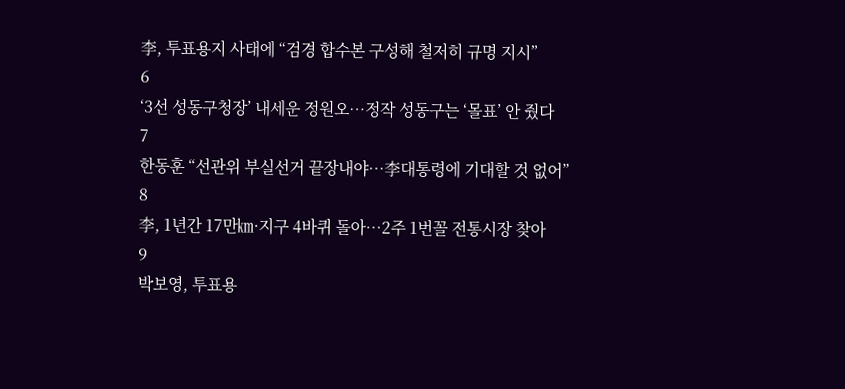李, 투표용지 사태에 “검경 합수본 구성해 철저히 규명 지시”
6
‘3선 성동구청장’ 내세운 정원오…정작 성동구는 ‘몰표’ 안 줬다
7
한동훈 “선관위 부실선거 끝장내야…李대통령에 기대할 것 없어”
8
李, 1년간 17만㎞·지구 4바퀴 돌아…2주 1번꼴 전통시장 찾아
9
박보영, 투표용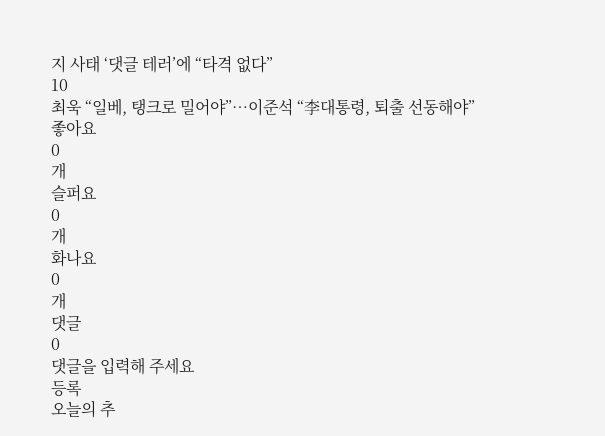지 사태 ‘댓글 테러’에 “타격 없다”
10
최욱 “일베, 탱크로 밀어야”…이준석 “李대통령, 퇴출 선동해야”
좋아요
0
개
슬퍼요
0
개
화나요
0
개
댓글
0
댓글을 입력해 주세요
등록
오늘의 추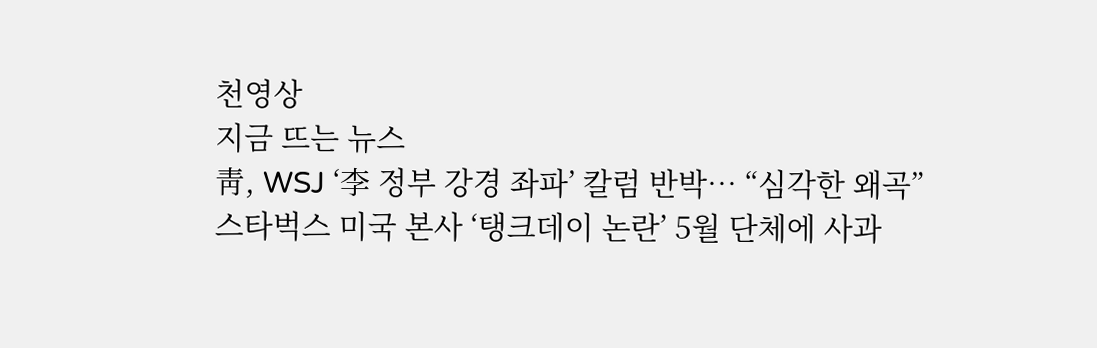천영상
지금 뜨는 뉴스
靑, WSJ ‘李 정부 강경 좌파’ 칼럼 반박… “심각한 왜곡”
스타벅스 미국 본사 ‘탱크데이 논란’ 5월 단체에 사과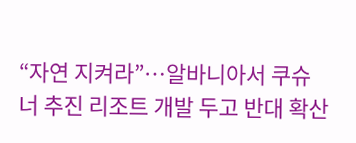“자연 지켜라”…알바니아서 쿠슈너 추진 리조트 개발 두고 반대 확산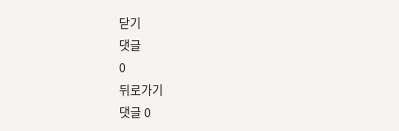닫기
댓글
0
뒤로가기
댓글 0